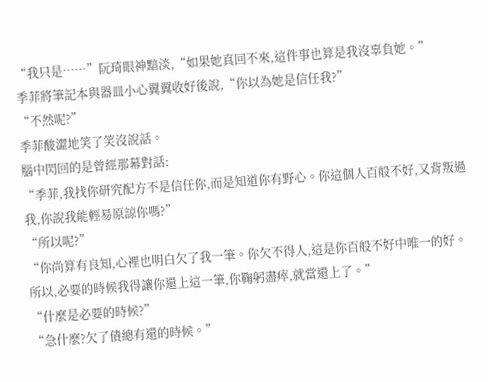“我只是……”阮琦眼神黯淡,“如果她真回不來,這件事也算是我沒辜負她。”
季菲將筆記本與器皿小心翼翼收好後說,“你以為她是信任我?”
“不然呢?”
季菲酸澀地笑了笑沒說話。
腦中閃回的是曾經那幕對話:
“季菲,我找你研究配方不是信任你,而是知道你有野心。你這個人百般不好,又背叛過我,你說我能輕易原諒你嗎?”
“所以呢?”
“你尚算有良知,心裡也明白欠了我一筆。你欠不得人,這是你百般不好中唯一的好。所以,必要的時候我得讓你還上這一筆,你鞠躬盡瘁,就當還上了。”
“什麼是必要的時候?”
“急什麼?欠了債總有還的時候。”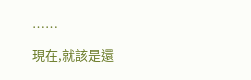……
現在,就該是還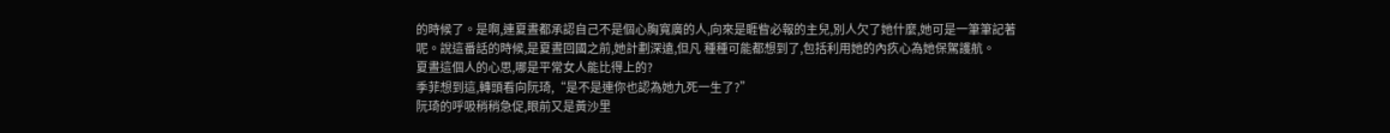的時候了。是啊,連夏晝都承認自己不是個心胸寬廣的人,向來是睚眥必報的主兒,別人欠了她什麼,她可是一筆筆記著呢。說這番話的時候,是夏晝回國之前,她計劃深遠,但凡 種種可能都想到了,包括利用她的內疚心為她保駕護航。
夏晝這個人的心思,哪是平常女人能比得上的?
季菲想到這,轉頭看向阮琦,“是不是連你也認為她九死一生了?”
阮琦的呼吸稍稍急促,眼前又是黃沙里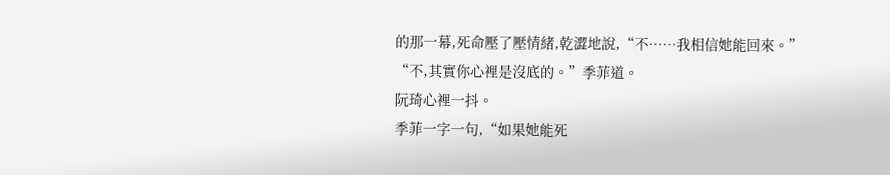的那一幕,死命壓了壓情緒,乾澀地說,“不……我相信她能回來。”
“不,其實你心裡是沒底的。”季菲道。
阮琦心裡一抖。
季菲一字一句,“如果她能死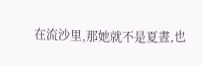在流沙里,那她就不是夏晝,也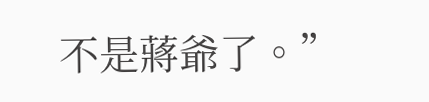不是蔣爺了。”